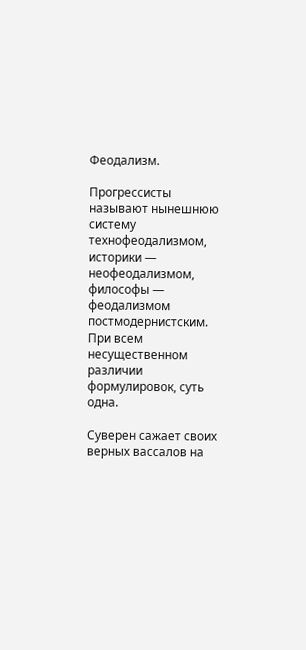Феодализм.

Прогрессисты называют нынешнюю систему технофеодализмом, историки — неофеодализмом, философы — феодализмом постмодернистским. При всем несущественном различии формулировок, суть одна.

Суверен сажает своих верных вассалов на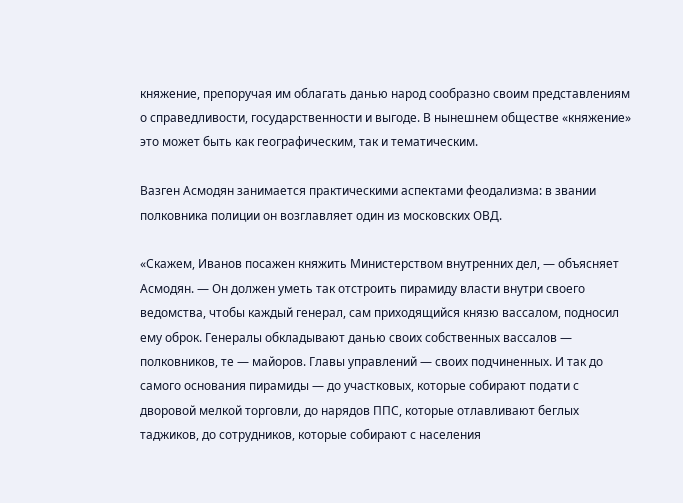княжение, препоручая им облагать данью народ сообразно своим представлениям о справедливости, государственности и выгоде. В нынешнем обществе «княжение» это может быть как географическим, так и тематическим.

Вазген Асмодян занимается практическими аспектами феодализма: в звании полковника полиции он возглавляет один из московских ОВД.

«Скажем, Иванов посажен княжить Министерством внутренних дел, — объясняет Асмодян. — Он должен уметь так отстроить пирамиду власти внутри своего ведомства, чтобы каждый генерал, сам приходящийся князю вассалом, подносил ему оброк. Генералы обкладывают данью своих собственных вассалов — полковников, те — майоров. Главы управлений — своих подчиненных. И так до самого основания пирамиды — до участковых, которые собирают подати с дворовой мелкой торговли, до нарядов ППС, которые отлавливают беглых таджиков, до сотрудников, которые собирают с населения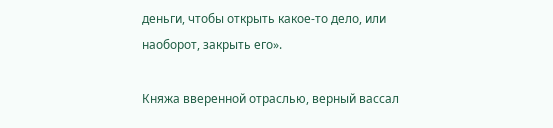деньги, чтобы открыть какое-то дело, или наоборот, закрыть его».

Княжа вверенной отраслью, верный вассал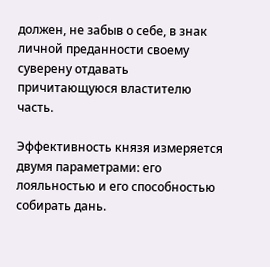должен, не забыв о себе, в знак личной преданности своему суверену отдавать причитающуюся властителю часть.

Эффективность князя измеряется двумя параметрами: его лояльностью и его способностью собирать дань.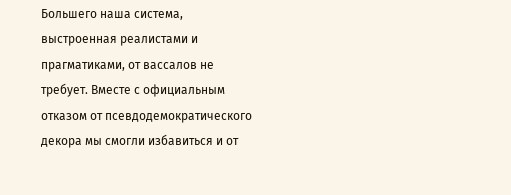Большего наша система, выстроенная реалистами и прагматиками, от вассалов не требует. Вместе с официальным отказом от псевдодемократического декора мы смогли избавиться и от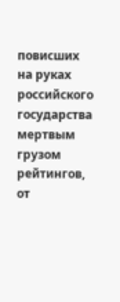повисших на руках российского государства мертвым грузом рейтингов, от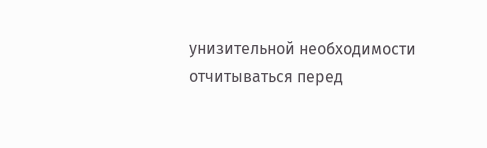унизительной необходимости отчитываться перед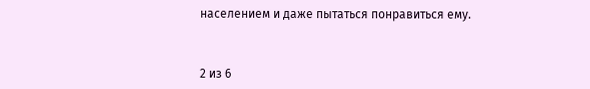населением и даже пытаться понравиться ему.



2 из 6